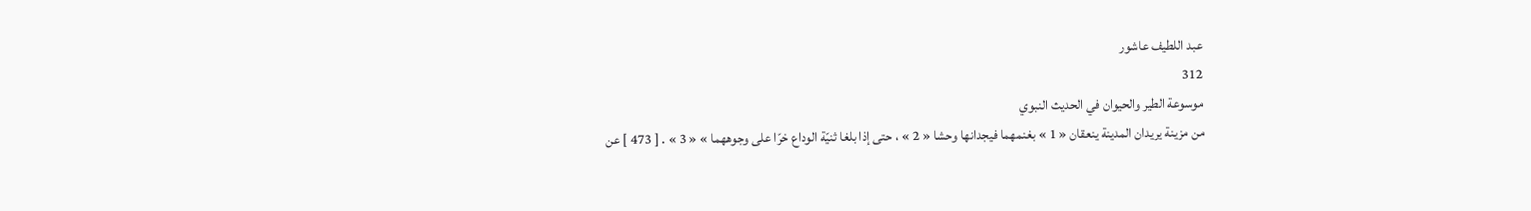عبد اللطيف عاشور
312
موسوعة الطير والحيوان في الحديث النبوي
من مزينة يريدان المدينة ينعقان « 1 » بغنمهما فيجدانها وحشا « 2 » ، حتى إذا بلغا ثنيّة الوداع خرّا على وجوههما » « 3 » . [ 473 ] عن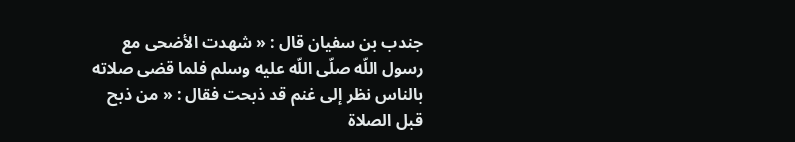جندب بن سفيان قال : « شهدت الأضحى مع رسول اللّه صلّى اللّه عليه وسلم فلما قضى صلاته بالناس نظر إلى غنم قد ذبحت فقال : « من ذبح قبل الصلاة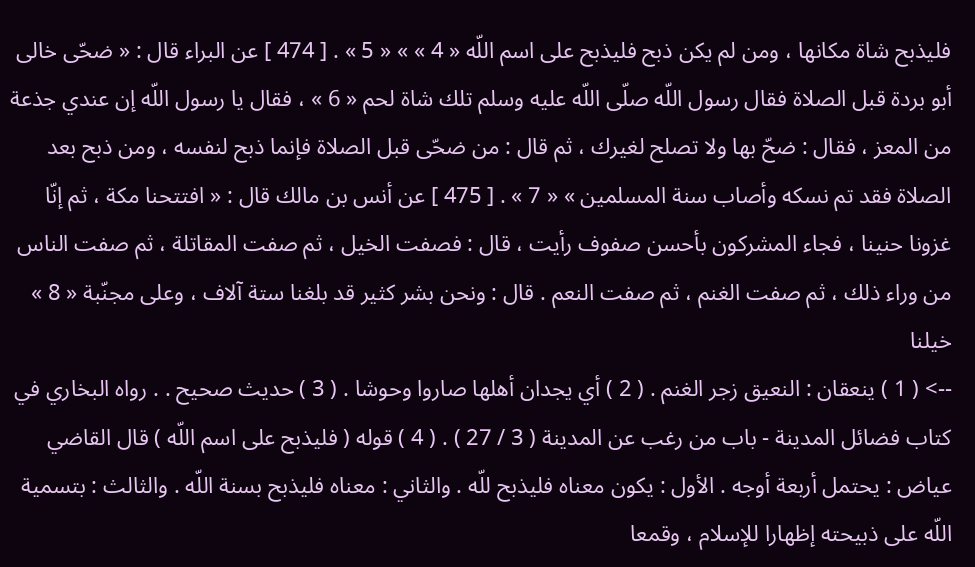فليذبح شاة مكانها ، ومن لم يكن ذبح فليذبح على اسم اللّه « 4 » » « 5 » . [ 474 ] عن البراء قال : « ضحّى خالى أبو بردة قبل الصلاة فقال رسول اللّه صلّى اللّه عليه وسلم تلك شاة لحم « 6 » ، فقال يا رسول اللّه إن عندي جذعة من المعز ، فقال : ضحّ بها ولا تصلح لغيرك ، ثم قال : من ضحّى قبل الصلاة فإنما ذبح لنفسه ، ومن ذبح بعد الصلاة فقد تم نسكه وأصاب سنة المسلمين » « 7 » . [ 475 ] عن أنس بن مالك قال : « افتتحنا مكة ، ثم إنّا غزونا حنينا ، فجاء المشركون بأحسن صفوف رأيت ، قال : فصفت الخيل ، ثم صفت المقاتلة ، ثم صفت الناس من وراء ذلك ، ثم صفت الغنم ، ثم صفت النعم . قال : ونحن بشر كثير قد بلغنا ستة آلاف ، وعلى مجنّبة « 8 » خيلنا
--> ( 1 ) ينعقان : النعيق زجر الغنم . ( 2 ) أي يجدان أهلها صاروا وحوشا . ( 3 ) حديث صحيح . . رواه البخاري في كتاب فضائل المدينة - باب من رغب عن المدينة ( 3 / 27 ) . ( 4 ) قوله ( فليذبح على اسم اللّه ) قال القاضي عياض : يحتمل أربعة أوجه . الأول : يكون معناه فليذبح للّه . والثاني : معناه فليذبح بسنة اللّه . والثالث : بتسمية اللّه على ذبيحته إظهارا للإسلام ، وقمعا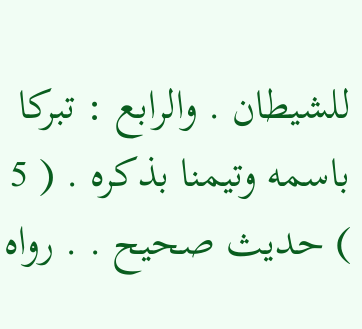للشيطان . والرابع : تبركا باسمه وتيمنا بذكره . ( 5 ) حديث صحيح . . رواه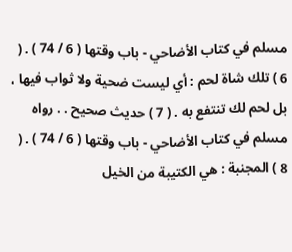مسلم في كتاب الأضاحي - باب وقتها ( 6 / 74 ) . ( 6 ) تلك شاة لحم : أي ليست ضحية ولا ثواب فيها ، بل لحم لك تنتفع به . ( 7 ) حديث صحيح . . رواه مسلم في كتاب الأضاحي - باب وقتها ( 6 / 74 ) . ( 8 ) المجنبة : هي الكتيبة من الخيل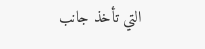التي تأخذ جانب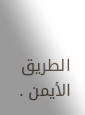الطريق الأيمن .